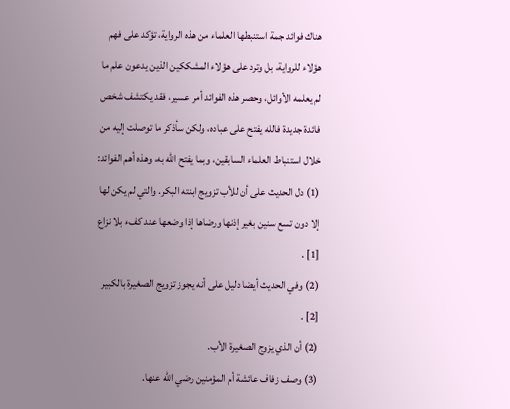هناك فوائد جمة استنبطها العلماء من هذه الرواية، تؤكد على فهم هؤلاء للرواية، بل وترد على هؤلاء المشككين الذين يدعون علم ما لم يعلمه الأوائل، وحصر هذه الفوائد أمر عسير، فقد يكتشف شخص فائدة جديدة فالله يفتح على عباده، ولكن سأذكر ما توصلت إليه من خلال استنباط العلماء السابقين، وبما يفتح الله به، وهذه أهم الفوائد:
(1) دل الحديث على أن للأب تزويج ابنته البكر. والتي لم يكن لها إلا دون تسع سنين بغير إذنها ورضاها إذا وضعها عند كفء بلا نزاع [1] .
(2) وفي الحديث أيضا دليل على أنه يجوز تزويج الصغيرة بالكبير [2] .
(2) أن الذي يزوج الصغيرة الأب.
(3) وصف زفاف عائشة أم المؤمنين رضي الله عنها.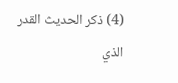(4) ذكر الحديث القدر الذي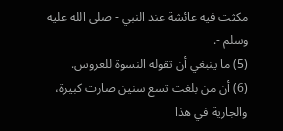مكثت فيه عائشة عند النبي - صلى الله عليه وسلم -.
(5) ما ينبغي أن تقوله النسوة للعروس.
(6) أن من بلغت تسع سنين صارت كبيرة، والجارية في هذا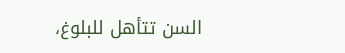السن تتأهل للبلوغ،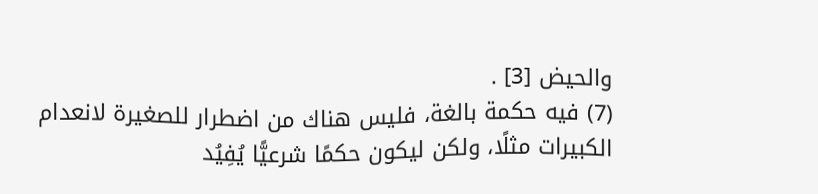والحيض [3] .
(7) فيه حكمة بالغة، فليس هناك من اضطرار للصغيرة لانعدام الكبيرات مثلًا، ولكن ليكون حكمًا شرعيًّا يُفِيُد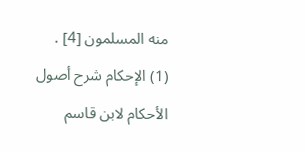منه المسلمون [4] .
(1) الإحكام شرح أصول الأحكام لابن قاسم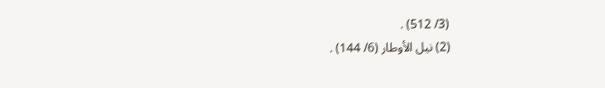(3/ 512) .
(2) نيل الأوطار (6/ 144) .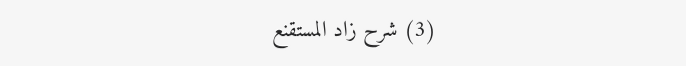(3) شرح زاد المستقنع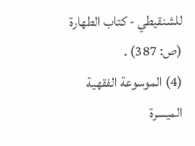للشنقيطي - كتاب الطهارة (ص: 387) .
(4) الموسوعة الفقهية الميسرة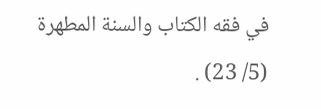في فقه الكتاب والسنة المطهرة (5/ 23) .